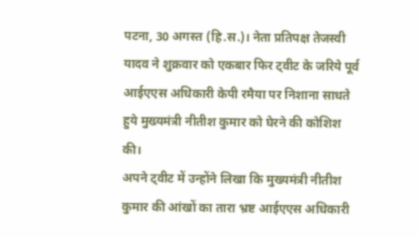पटना, 30 अगस्त (हि.स.)। नेता प्रतिपक्ष तेजस्वी यादव ने शुक्रवार को एकबार फिर ट्वीट के जरिये पूर्व आईएएस अधिकारी केपी रमैया पर निशाना साधते हुये मुख्यमंत्री नीतीश कुमार को घेरने की कोशिश की।
अपने ट्वीट में उन्होंने लिखा कि मुख्यमंत्री नीतीश कुमार की आंखों का तारा भ्रष्ट आईएएस अधिकारी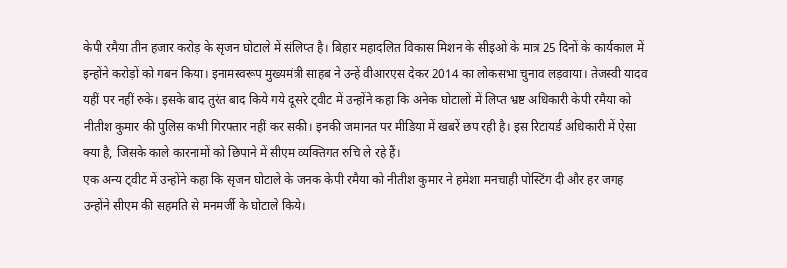केपी रमैया तीन हजार करोड़ के सृजन घोटाले में संलिप्त है। बिहार महादलित विकास मिशन के सीइओ के मात्र 25 दिनों के कार्यकाल में इन्होंने करोड़ों को गबन किया। इनामस्वरूप मुख्यमंत्री साहब ने उन्हें वीआरएस देकर 2014 का लोकसभा चुनाव लड़वाया। तेजस्वी यादव यहीं पर नहीं रुके। इसके बाद तुरंत बाद किये गये दूसरे ट्वीट में उन्होंने कहा कि अनेक घोटालों में लिप्त भ्रष्ट अधिकारी केपी रमैया को नीतीश कुमार की पुलिस कभी गिरफ्तार नहीं कर सकी। इनकी जमानत पर मीडिया में खबरें छप रही है। इस रिटायर्ड अधिकारी में ऐसा क्या है, जिसके काले कारनामों को छिपाने में सीएम व्यक्तिगत रुचि ले रहे हैं।
एक अन्य ट्वीट में उन्होंने कहा कि सृजन घोटाले के जनक केपी रमैया को नीतीश कुमार ने हमेशा मनचाही पोस्टिंग दी और हर जगह उन्होंने सीएम की सहमति से मनमर्जी के घोटाले किये।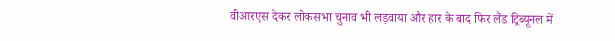वीआरएस देकर लोकसभा चुनाव भी लड़वाया और हार के बाद फिर लैंड ट्रिब्यूनल में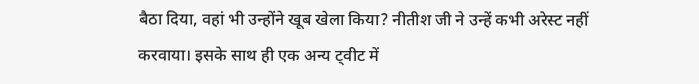बैठा दिया, वहां भी उन्होंने खूब खेला किया? नीतीश जी ने उन्हें कभी अरेस्ट नहीं करवाया। इसके साथ ही एक अन्य ट्वीट में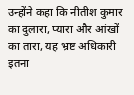उन्होंने कहा कि नीतीश कुमार का दुलारा, प्यारा और आंखों का तारा, यह भ्रष्ट अधिकारी इतना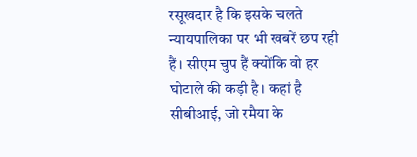रसूखदार है कि इसके चलते न्यायपालिका पर भी खबरें छप रही हैं। सीएम चुप हैं क्योंकि वो हर घोटाले की कड़ी है। कहां है सीबीआई, जो रमैया के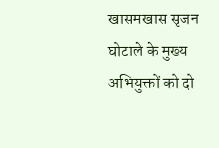खासमखास सृजन घोटाले के मुख्य अभियुक्तों को दो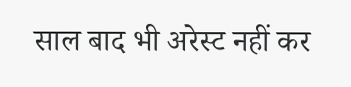साल बाद भी अरेस्ट नहीं कर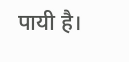पायी है।